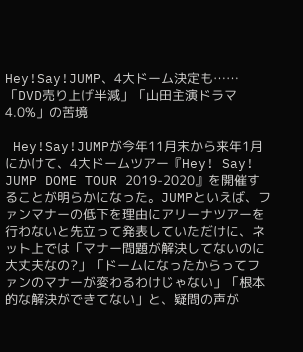Hey!Say!JUMP、4大ドーム決定も……「DVD売り上げ半減」「山田主演ドラマ4.0%」の苦境

 Hey!Say!JUMPが今年11月末から来年1月にかけて、4大ドームツアー『Hey! Say! JUMP DOME TOUR 2019-2020』を開催することが明らかになった。JUMPといえば、ファンマナーの低下を理由にアリーナツアーを行わないと先立って発表していただけに、ネット上では「マナー問題が解決してないのに大丈夫なの?」「ドームになったからってファンのマナーが変わるわけじゃない」「根本的な解決ができてない」と、疑問の声が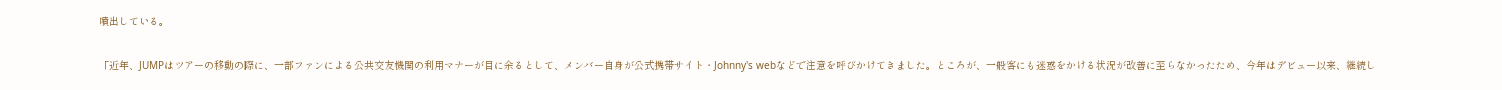噴出している。

「近年、JUMPはツアーの移動の際に、一部ファンによる公共交友機関の利用マナーが目に余るとして、メンバー自身が公式携帯サイト・Johnny's webなどで注意を呼びかけてきました。ところが、一般客にも迷惑をかける状況が改善に至らなかったため、今年はデビュー以来、継続し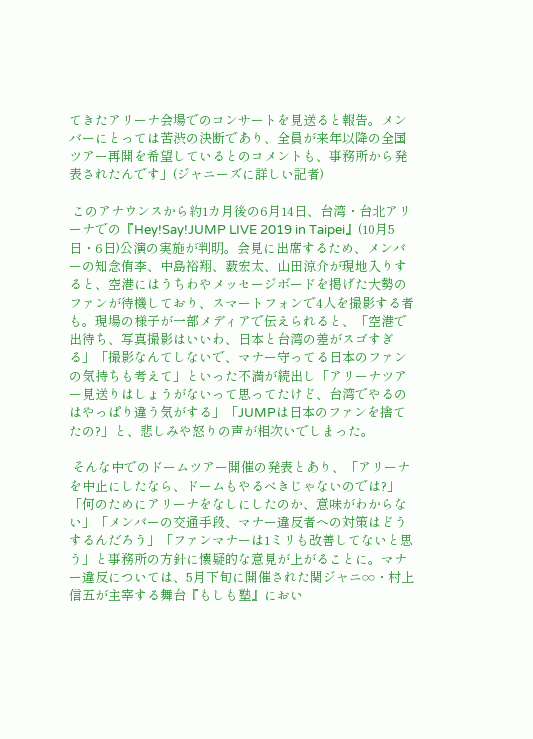てきたアリーナ会場でのコンサートを見送ると報告。メンバーにとっては苦渋の決断であり、全員が来年以降の全国ツアー再開を希望しているとのコメントも、事務所から発表されたんです」(ジャニーズに詳しい記者)

 このアナウンスから約1カ月後の6月14日、台湾・台北アリーナでの『Hey!Say!JUMP LIVE 2019 in Taipei』(10月5日・6日)公演の実施が判明。会見に出席するため、メンバーの知念侑李、中島裕翔、薮宏太、山田涼介が現地入りすると、空港にはうちわやメッセージボードを掲げた大勢のファンが待機しており、スマートフォンで4人を撮影する者も。現場の様子が一部メディアで伝えられると、「空港で出待ち、写真撮影はいいわ、日本と台湾の差がスゴすぎる」「撮影なんてしないで、マナー守ってる日本のファンの気持ちも考えて」といった不満が続出し「アリーナツアー見送りはしょうがないって思ってたけど、台湾でやるのはやっぱり違う気がする」「JUMPは日本のファンを捨てたの?」と、悲しみや怒りの声が相次いでしまった。

 そんな中でのドームツアー開催の発表とあり、「アリーナを中止にしたなら、ドームもやるべきじゃないのでは?」「何のためにアリーナをなしにしたのか、意味がわからない」「メンバーの交通手段、マナー違反者への対策はどうするんだろう」「ファンマナーは1ミリも改善してないと思う」と事務所の方針に懐疑的な意見が上がることに。マナー違反については、5月下旬に開催された関ジャニ∞・村上信五が主宰する舞台『もしも塾』におい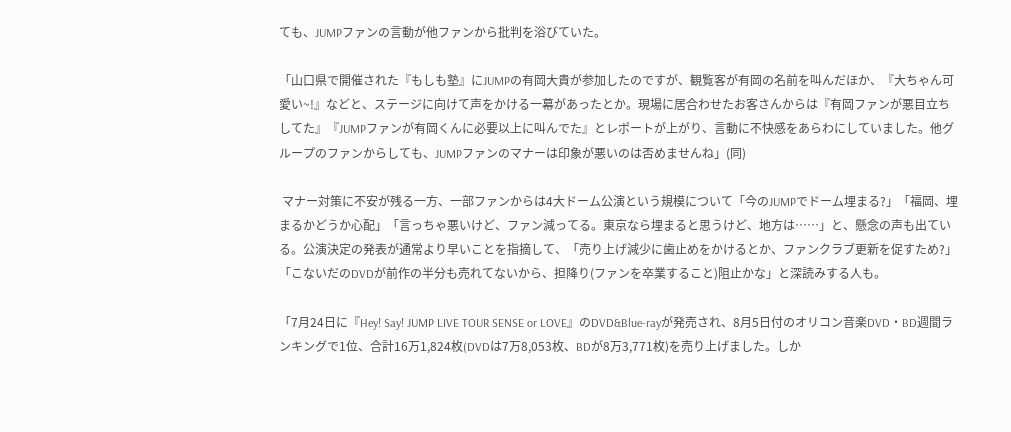ても、JUMPファンの言動が他ファンから批判を浴びていた。

「山口県で開催された『もしも塾』にJUMPの有岡大貴が参加したのですが、観覧客が有岡の名前を叫んだほか、『大ちゃん可愛い~!』などと、ステージに向けて声をかける一幕があったとか。現場に居合わせたお客さんからは『有岡ファンが悪目立ちしてた』『JUMPファンが有岡くんに必要以上に叫んでた』とレポートが上がり、言動に不快感をあらわにしていました。他グループのファンからしても、JUMPファンのマナーは印象が悪いのは否めませんね」(同)

 マナー対策に不安が残る一方、一部ファンからは4大ドーム公演という規模について「今のJUMPでドーム埋まる?」「福岡、埋まるかどうか心配」「言っちゃ悪いけど、ファン減ってる。東京なら埋まると思うけど、地方は……」と、懸念の声も出ている。公演決定の発表が通常より早いことを指摘して、「売り上げ減少に歯止めをかけるとか、ファンクラブ更新を促すため?」「こないだのDVDが前作の半分も売れてないから、担降り(ファンを卒業すること)阻止かな」と深読みする人も。

「7月24日に『Hey! Say! JUMP LIVE TOUR SENSE or LOVE』のDVD&Blue-rayが発売され、8月5日付のオリコン音楽DVD・BD週間ランキングで1位、合計16万1,824枚(DVDは7万8,053枚、BDが8万3,771枚)を売り上げました。しか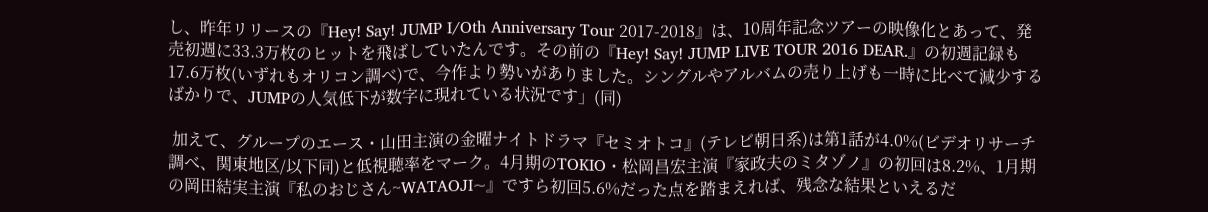し、昨年リリースの『Hey! Say! JUMP I/Oth Anniversary Tour 2017-2018』は、10周年記念ツアーの映像化とあって、発売初週に33.3万枚のヒットを飛ばしていたんです。その前の『Hey! Say! JUMP LIVE TOUR 2016 DEAR.』の初週記録も17.6万枚(いずれもオリコン調べ)で、今作より勢いがありました。シングルやアルバムの売り上げも一時に比べて減少するばかりで、JUMPの人気低下が数字に現れている状況です」(同)

 加えて、グループのエース・山田主演の金曜ナイトドラマ『セミオトコ』(テレビ朝日系)は第1話が4.0%(ビデオリサーチ調べ、関東地区/以下同)と低視聴率をマーク。4月期のTOKIO・松岡昌宏主演『家政夫のミタゾノ』の初回は8.2%、1月期の岡田結実主演『私のおじさん~WATAOJI~』ですら初回5.6%だった点を踏まえれば、残念な結果といえるだ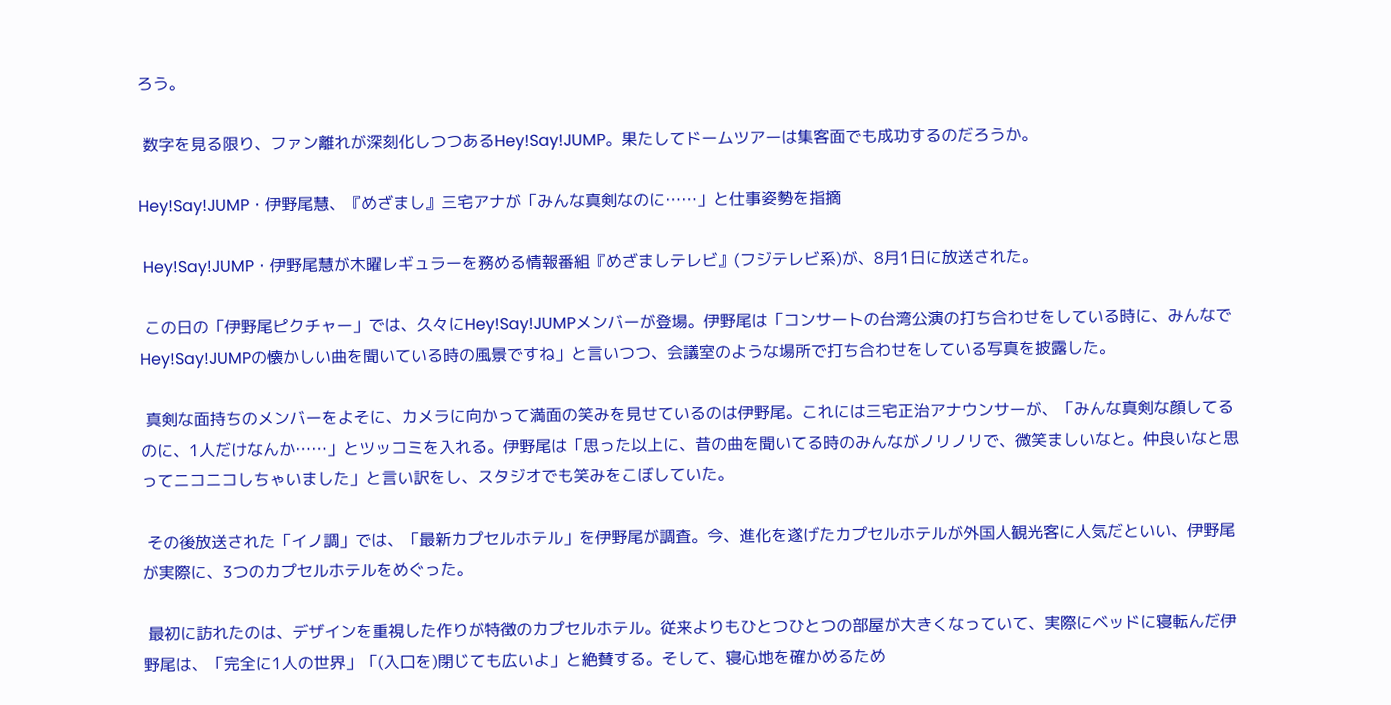ろう。

 数字を見る限り、ファン離れが深刻化しつつあるHey!Say!JUMP。果たしてドームツアーは集客面でも成功するのだろうか。

Hey!Say!JUMP・伊野尾慧、『めざまし』三宅アナが「みんな真剣なのに……」と仕事姿勢を指摘

 Hey!Say!JUMP・伊野尾慧が木曜レギュラーを務める情報番組『めざましテレビ』(フジテレビ系)が、8月1日に放送された。

 この日の「伊野尾ピクチャー」では、久々にHey!Say!JUMPメンバーが登場。伊野尾は「コンサートの台湾公演の打ち合わせをしている時に、みんなでHey!Say!JUMPの懐かしい曲を聞いている時の風景ですね」と言いつつ、会議室のような場所で打ち合わせをしている写真を披露した。

 真剣な面持ちのメンバーをよそに、カメラに向かって満面の笑みを見せているのは伊野尾。これには三宅正治アナウンサーが、「みんな真剣な顔してるのに、1人だけなんか……」とツッコミを入れる。伊野尾は「思った以上に、昔の曲を聞いてる時のみんながノリノリで、微笑ましいなと。仲良いなと思ってニコニコしちゃいました」と言い訳をし、スタジオでも笑みをこぼしていた。

 その後放送された「イノ調」では、「最新カプセルホテル」を伊野尾が調査。今、進化を遂げたカプセルホテルが外国人観光客に人気だといい、伊野尾が実際に、3つのカプセルホテルをめぐった。

 最初に訪れたのは、デザインを重視した作りが特徴のカプセルホテル。従来よりもひとつひとつの部屋が大きくなっていて、実際にベッドに寝転んだ伊野尾は、「完全に1人の世界」「(入口を)閉じても広いよ」と絶賛する。そして、寝心地を確かめるため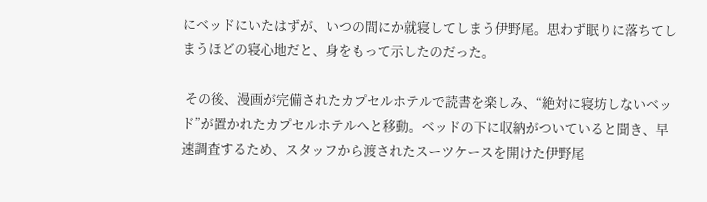にベッドにいたはずが、いつの間にか就寝してしまう伊野尾。思わず眠りに落ちてしまうほどの寝心地だと、身をもって示したのだった。

 その後、漫画が完備されたカプセルホテルで読書を楽しみ、“絶対に寝坊しないベッド”が置かれたカプセルホテルへと移動。ベッドの下に収納がついていると聞き、早速調査するため、スタッフから渡されたスーツケースを開けた伊野尾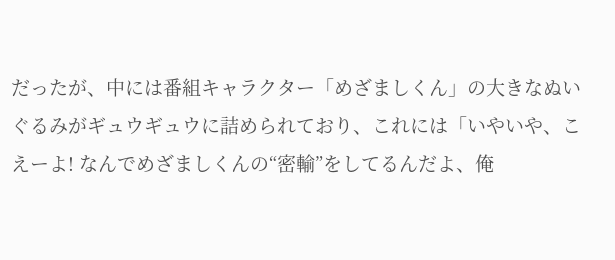だったが、中には番組キャラクター「めざましくん」の大きなぬいぐるみがギュウギュウに詰められており、これには「いやいや、こえーよ! なんでめざましくんの“密輸”をしてるんだよ、俺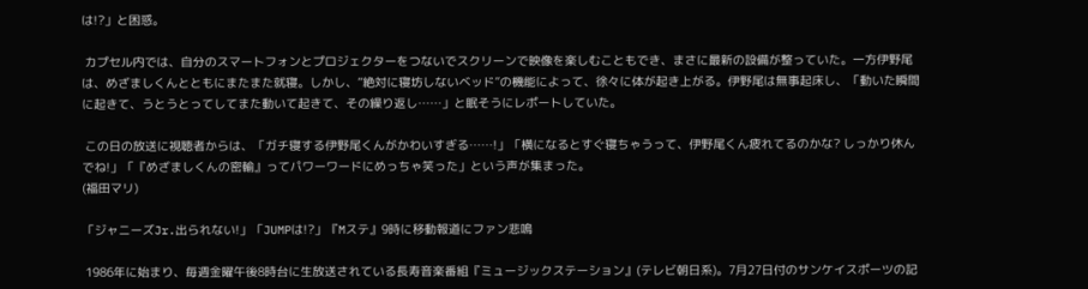は!?」と困惑。

 カプセル内では、自分のスマートフォンとプロジェクターをつないでスクリーンで映像を楽しむこともでき、まさに最新の設備が整っていた。一方伊野尾は、めざましくんとともにまたまた就寝。しかし、“絶対に寝坊しないベッド”の機能によって、徐々に体が起き上がる。伊野尾は無事起床し、「動いた瞬間に起きて、うとうとってしてまた動いて起きて、その繰り返し……」と眠そうにレポートしていた。

 この日の放送に視聴者からは、「ガチ寝する伊野尾くんがかわいすぎる……!」「横になるとすぐ寝ちゃうって、伊野尾くん疲れてるのかな? しっかり休んでね!」「『めざましくんの密輸』ってパワーワードにめっちゃ笑った」という声が集まった。
(福田マリ)

「ジャニーズJr.出られない!」「JUMPは!?」『Mステ』9時に移動報道にファン悲鳴

 1986年に始まり、毎週金曜午後8時台に生放送されている長寿音楽番組『ミュージックステーション』(テレビ朝日系)。7月27日付のサンケイスポーツの記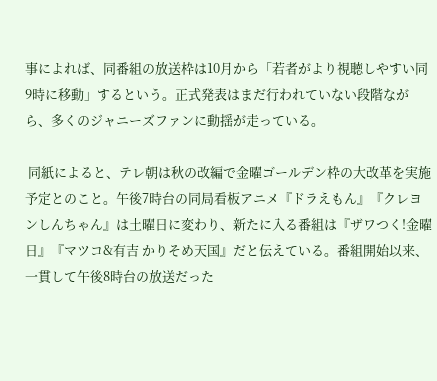事によれば、同番組の放送枠は10月から「若者がより視聴しやすい同9時に移動」するという。正式発表はまだ行われていない段階ながら、多くのジャニーズファンに動揺が走っている。

 同紙によると、テレ朝は秋の改編で金曜ゴールデン枠の大改革を実施予定とのこと。午後7時台の同局看板アニメ『ドラえもん』『クレヨンしんちゃん』は土曜日に変わり、新たに入る番組は『ザワつく!金曜日』『マツコ&有吉 かりそめ天国』だと伝えている。番組開始以来、一貫して午後8時台の放送だった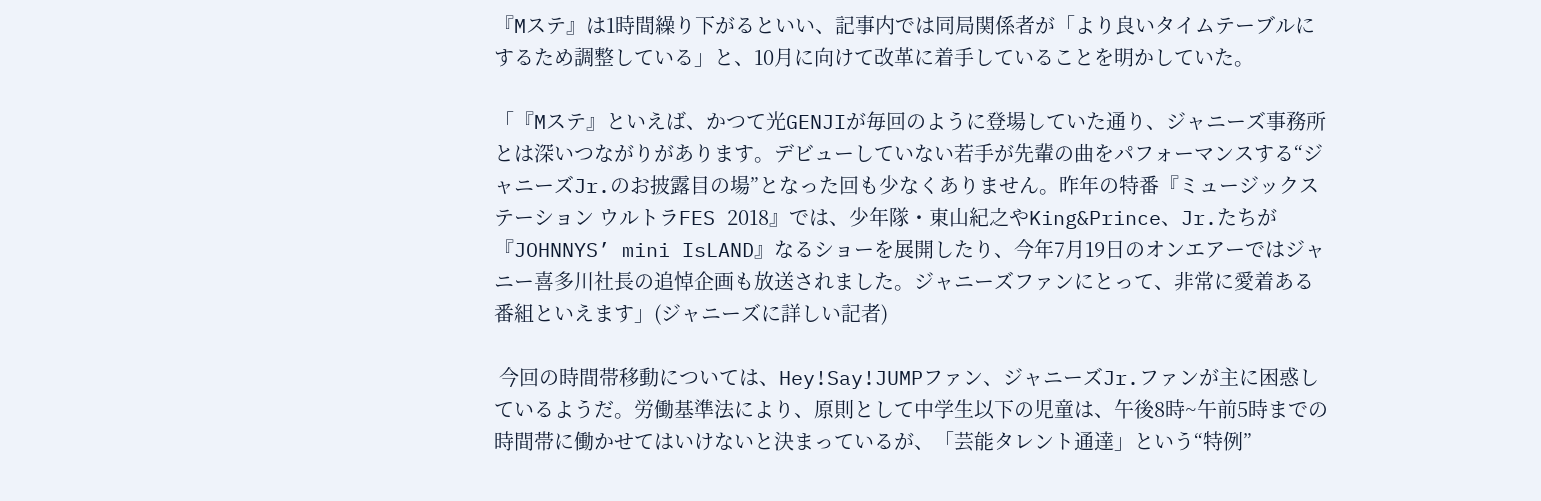『Mステ』は1時間繰り下がるといい、記事内では同局関係者が「より良いタイムテーブルにするため調整している」と、10月に向けて改革に着手していることを明かしていた。

「『Mステ』といえば、かつて光GENJIが毎回のように登場していた通り、ジャニーズ事務所とは深いつながりがあります。デビューしていない若手が先輩の曲をパフォーマンスする“ジャニーズJr.のお披露目の場”となった回も少なくありません。昨年の特番『ミュージックステーション ウルトラFES 2018』では、少年隊・東山紀之やKing&Prince、Jr.たちが『JOHNNYS’ mini IsLAND』なるショーを展開したり、今年7月19日のオンエアーではジャニー喜多川社長の追悼企画も放送されました。ジャニーズファンにとって、非常に愛着ある番組といえます」(ジャニーズに詳しい記者)

 今回の時間帯移動については、Hey!Say!JUMPファン、ジャニーズJr.ファンが主に困惑しているようだ。労働基準法により、原則として中学生以下の児童は、午後8時~午前5時までの時間帯に働かせてはいけないと決まっているが、「芸能タレント通達」という“特例”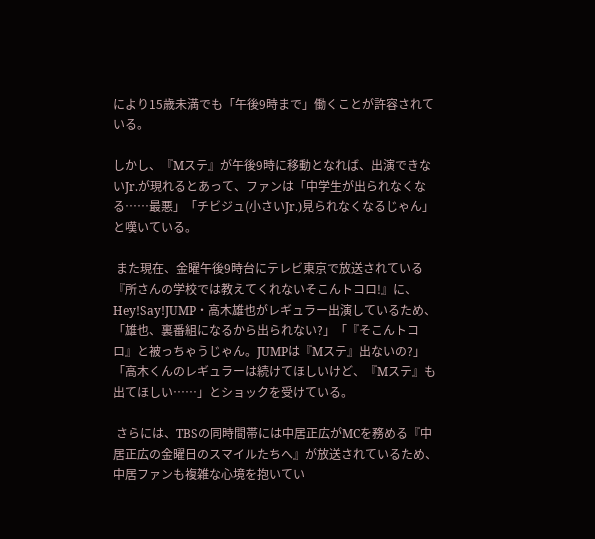により15歳未満でも「午後9時まで」働くことが許容されている。

しかし、『Mステ』が午後9時に移動となれば、出演できないJr.が現れるとあって、ファンは「中学生が出られなくなる……最悪」「チビジュ(小さいJr.)見られなくなるじゃん」と嘆いている。

 また現在、金曜午後9時台にテレビ東京で放送されている『所さんの学校では教えてくれないそこんトコロ!』に、Hey!Say!JUMP・高木雄也がレギュラー出演しているため、「雄也、裏番組になるから出られない?」「『そこんトコロ』と被っちゃうじゃん。JUMPは『Mステ』出ないの?」「高木くんのレギュラーは続けてほしいけど、『Mステ』も出てほしい……」とショックを受けている。

 さらには、TBSの同時間帯には中居正広がMCを務める『中居正広の金曜日のスマイルたちへ』が放送されているため、中居ファンも複雑な心境を抱いてい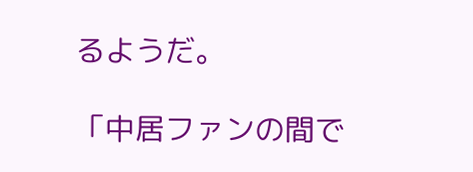るようだ。

「中居ファンの間で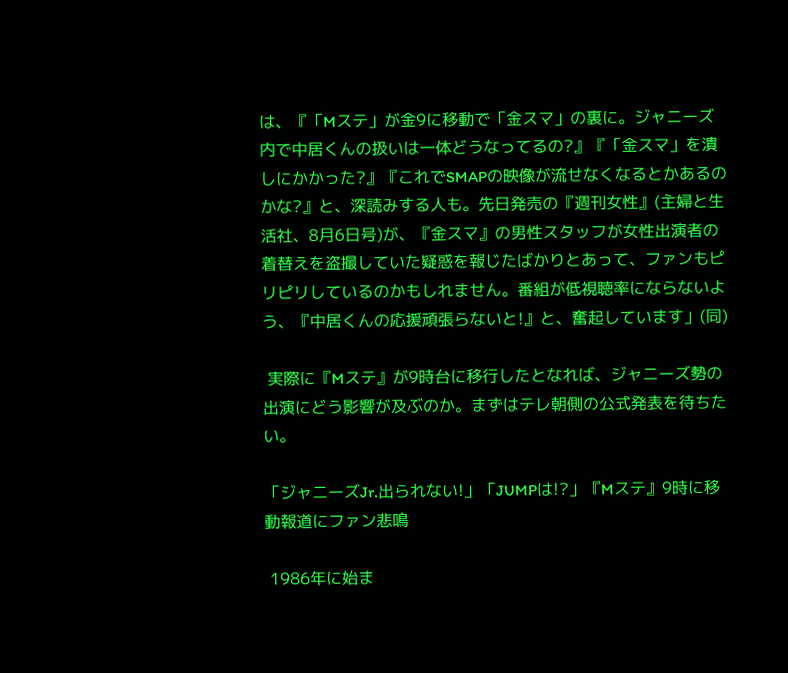は、『「Mステ」が金9に移動で「金スマ」の裏に。ジャニーズ内で中居くんの扱いは一体どうなってるの?』『「金スマ」を潰しにかかった?』『これでSMAPの映像が流せなくなるとかあるのかな?』と、深読みする人も。先日発売の『週刊女性』(主婦と生活社、8月6日号)が、『金スマ』の男性スタッフが女性出演者の着替えを盗撮していた疑惑を報じたばかりとあって、ファンもピリピリしているのかもしれません。番組が低視聴率にならないよう、『中居くんの応援頑張らないと!』と、奮起しています」(同)

 実際に『Mステ』が9時台に移行したとなれば、ジャニーズ勢の出演にどう影響が及ぶのか。まずはテレ朝側の公式発表を待ちたい。

「ジャニーズJr.出られない!」「JUMPは!?」『Mステ』9時に移動報道にファン悲鳴

 1986年に始ま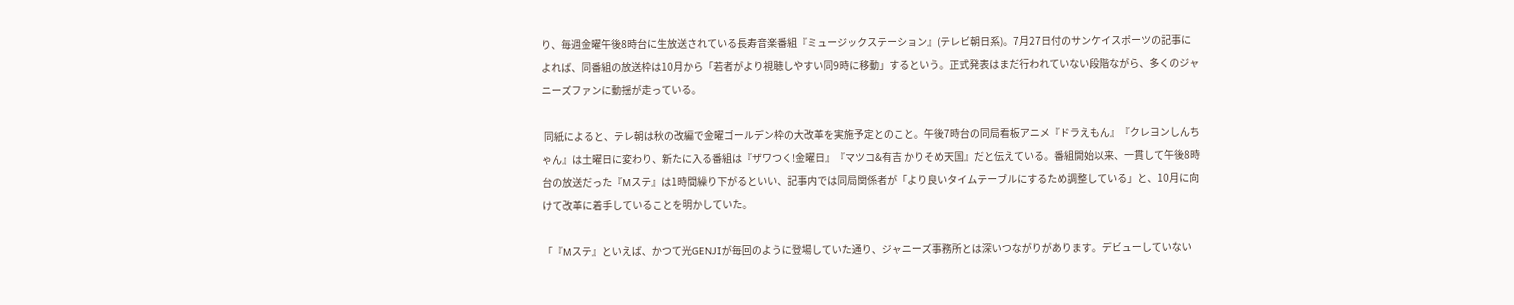り、毎週金曜午後8時台に生放送されている長寿音楽番組『ミュージックステーション』(テレビ朝日系)。7月27日付のサンケイスポーツの記事によれば、同番組の放送枠は10月から「若者がより視聴しやすい同9時に移動」するという。正式発表はまだ行われていない段階ながら、多くのジャニーズファンに動揺が走っている。

 同紙によると、テレ朝は秋の改編で金曜ゴールデン枠の大改革を実施予定とのこと。午後7時台の同局看板アニメ『ドラえもん』『クレヨンしんちゃん』は土曜日に変わり、新たに入る番組は『ザワつく!金曜日』『マツコ&有吉 かりそめ天国』だと伝えている。番組開始以来、一貫して午後8時台の放送だった『Mステ』は1時間繰り下がるといい、記事内では同局関係者が「より良いタイムテーブルにするため調整している」と、10月に向けて改革に着手していることを明かしていた。

「『Mステ』といえば、かつて光GENJIが毎回のように登場していた通り、ジャニーズ事務所とは深いつながりがあります。デビューしていない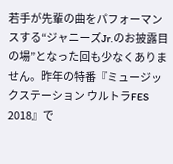若手が先輩の曲をパフォーマンスする“ジャニーズJr.のお披露目の場”となった回も少なくありません。昨年の特番『ミュージックステーション ウルトラFES 2018』で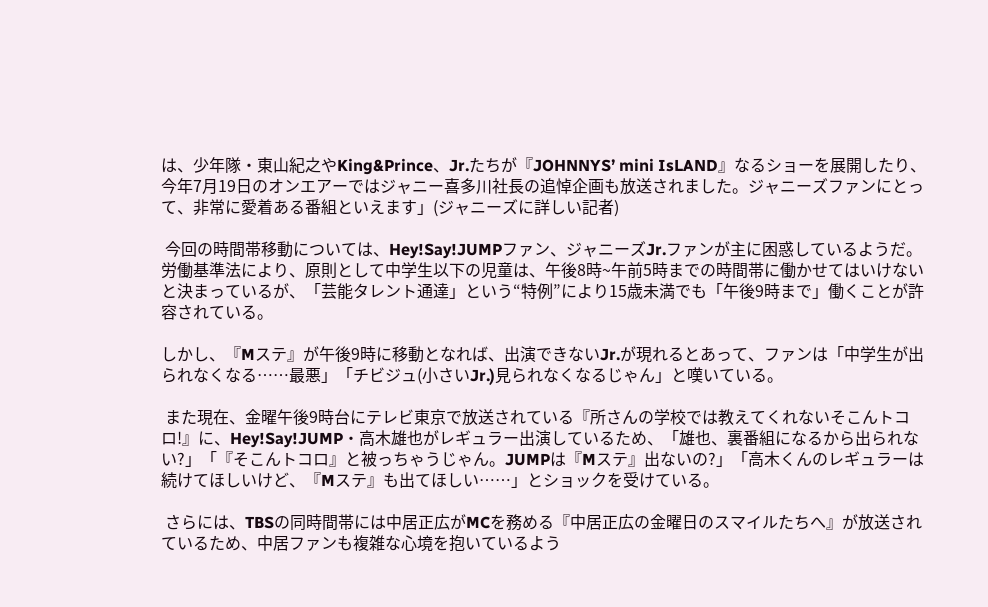は、少年隊・東山紀之やKing&Prince、Jr.たちが『JOHNNYS’ mini IsLAND』なるショーを展開したり、今年7月19日のオンエアーではジャニー喜多川社長の追悼企画も放送されました。ジャニーズファンにとって、非常に愛着ある番組といえます」(ジャニーズに詳しい記者)

 今回の時間帯移動については、Hey!Say!JUMPファン、ジャニーズJr.ファンが主に困惑しているようだ。労働基準法により、原則として中学生以下の児童は、午後8時~午前5時までの時間帯に働かせてはいけないと決まっているが、「芸能タレント通達」という“特例”により15歳未満でも「午後9時まで」働くことが許容されている。

しかし、『Mステ』が午後9時に移動となれば、出演できないJr.が現れるとあって、ファンは「中学生が出られなくなる……最悪」「チビジュ(小さいJr.)見られなくなるじゃん」と嘆いている。

 また現在、金曜午後9時台にテレビ東京で放送されている『所さんの学校では教えてくれないそこんトコロ!』に、Hey!Say!JUMP・高木雄也がレギュラー出演しているため、「雄也、裏番組になるから出られない?」「『そこんトコロ』と被っちゃうじゃん。JUMPは『Mステ』出ないの?」「高木くんのレギュラーは続けてほしいけど、『Mステ』も出てほしい……」とショックを受けている。

 さらには、TBSの同時間帯には中居正広がMCを務める『中居正広の金曜日のスマイルたちへ』が放送されているため、中居ファンも複雑な心境を抱いているよう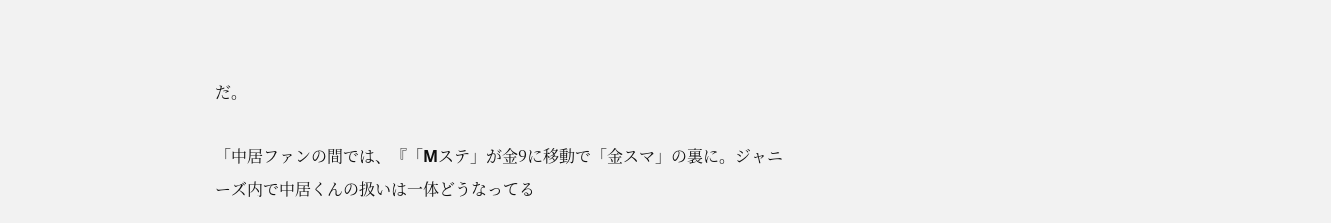だ。

「中居ファンの間では、『「Mステ」が金9に移動で「金スマ」の裏に。ジャニーズ内で中居くんの扱いは一体どうなってる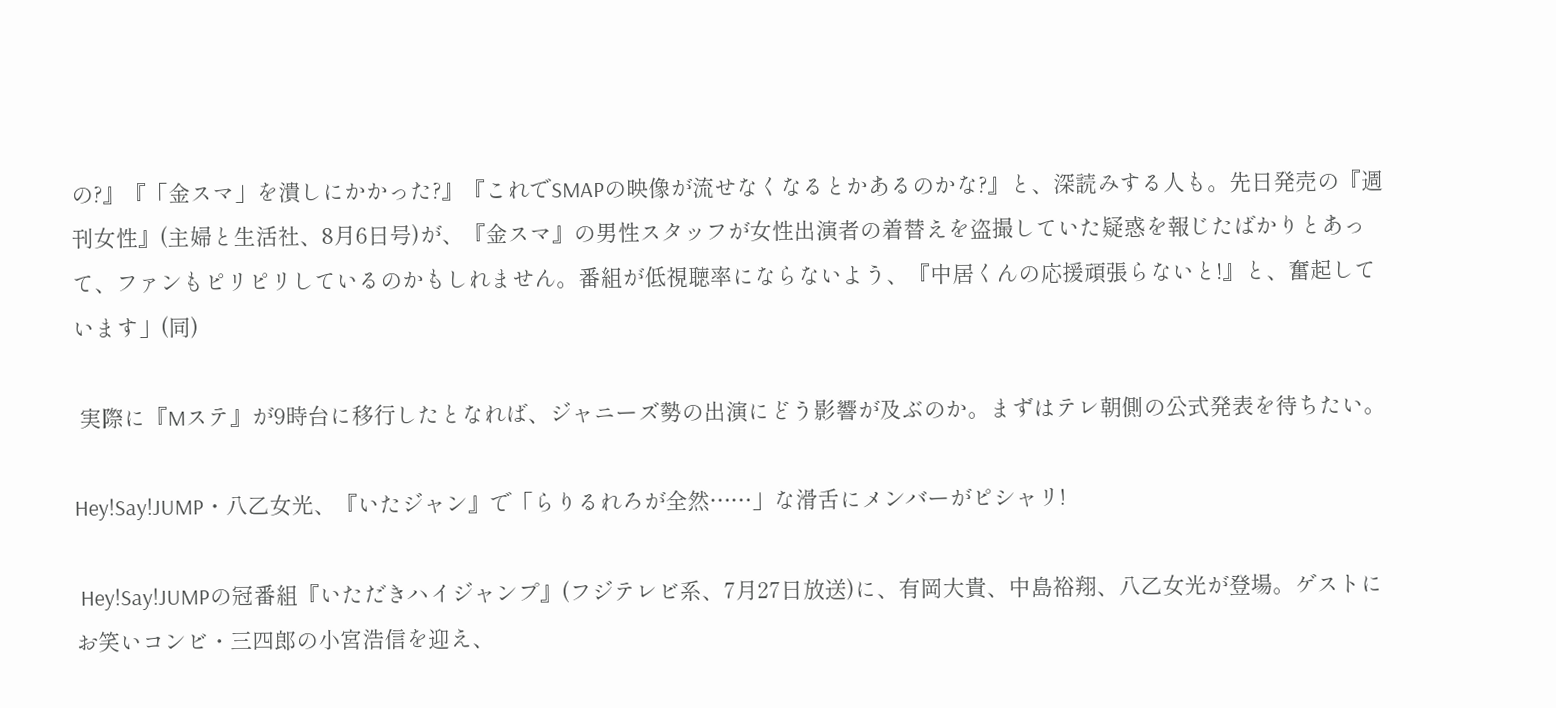の?』『「金スマ」を潰しにかかった?』『これでSMAPの映像が流せなくなるとかあるのかな?』と、深読みする人も。先日発売の『週刊女性』(主婦と生活社、8月6日号)が、『金スマ』の男性スタッフが女性出演者の着替えを盗撮していた疑惑を報じたばかりとあって、ファンもピリピリしているのかもしれません。番組が低視聴率にならないよう、『中居くんの応援頑張らないと!』と、奮起しています」(同)

 実際に『Mステ』が9時台に移行したとなれば、ジャニーズ勢の出演にどう影響が及ぶのか。まずはテレ朝側の公式発表を待ちたい。

Hey!Say!JUMP・八乙女光、『いたジャン』で「らりるれろが全然……」な滑舌にメンバーがピシャリ!

 Hey!Say!JUMPの冠番組『いただきハイジャンプ』(フジテレビ系、7月27日放送)に、有岡大貴、中島裕翔、八乙女光が登場。ゲストにお笑いコンビ・三四郎の小宮浩信を迎え、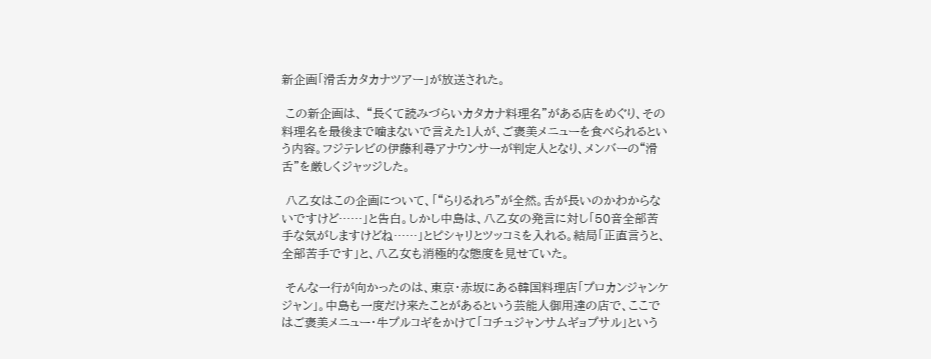新企画「滑舌カタカナツアー」が放送された。

 この新企画は、 “長くて読みづらいカタカナ料理名”がある店をめぐり、その料理名を最後まで噛まないで言えた1人が、ご褒美メニューを食べられるという内容。フジテレビの伊藤利尋アナウンサーが判定人となり、メンバーの“滑舌”を厳しくジャッジした。

 八乙女はこの企画について、「“らりるれろ”が全然。舌が長いのかわからないですけど……」と告白。しかし中島は、八乙女の発言に対し「50音全部苦手な気がしますけどね……」とピシャリとツッコミを入れる。結局「正直言うと、全部苦手です」と、八乙女も消極的な態度を見せていた。

 そんな一行が向かったのは、東京・赤坂にある韓国料理店「プロカンジャンケジャン」。中島も一度だけ来たことがあるという芸能人御用達の店で、ここではご褒美メニュー・牛プルコギをかけて「コチュジャンサムギョプサル」という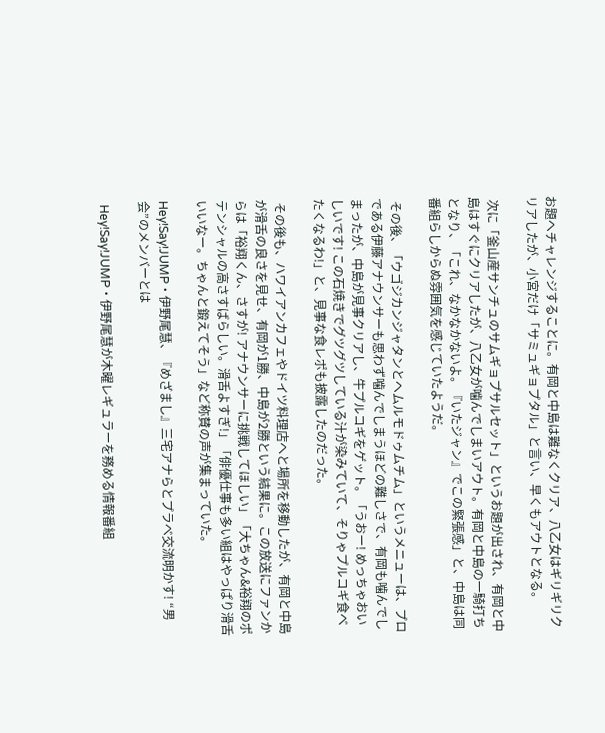お題へチャレンジすることに。有岡と中島は難なくクリア、八乙女はギリギリクリアしたが、小宮だけ「サミュギョプタル」と言い、早くもアウトとなる。

 次に「釜山産サンチュのサムギョプサルセット」というお題が出され、有岡と中島はすぐにクリアしたが、八乙女が噛んでしまいアウト。有岡と中島の一騎打ちとなり、「これ、なかなかないよ。『いたジャン』でこの緊張感」と、中島は同番組らしからぬ雰囲気を感じていたようだ。

 その後、「ウゴジカンジャタンとヘムルモドゥムチム」というメニューは、プロである伊藤アナウンサーも思わず噛んでしまうほどの難しさで、有岡も噛んでしまったが、中島が見事クリアし、牛プルコギをゲット。「うおー! めっちゃおいしいです! この石焼きでグツグツしている汁が染みていて、そりゃプルコギ食べたくなるわ!」と、見事な食レポも披露したのだった。

 その後も、ハワイアンカフェやドイツ料理店へと場所を移動したが、有岡と中島が滑舌の良さを見せ、有岡が1勝、中島が2勝という結果に。この放送にファンからは「裕翔くん、さすが! アナウンサーに挑戦してほしい」「大ちゃん&裕翔のポテンシャルの高さすばらしい。滑舌よすぎ!」「俳優仕事も多い組はやっぱり滑舌いいなー。ちゃんと鍛えてそう」など称賛の声が集まっていた。

Hey!Say!JUMP・伊野尾慧、『めざまし』三宅アナらとプラべ交流明かす! “男会”のメンバーとは

 Hey!Say!JUMP・伊野尾慧が木曜レギュラーを務める情報番組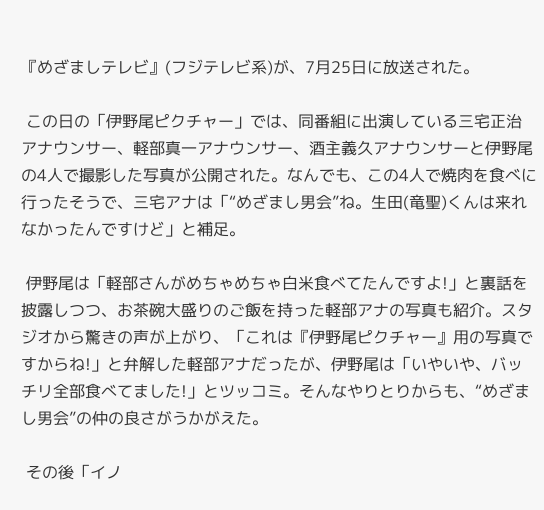『めざましテレビ』(フジテレビ系)が、7月25日に放送された。

 この日の「伊野尾ピクチャー」では、同番組に出演している三宅正治アナウンサー、軽部真一アナウンサー、酒主義久アナウンサーと伊野尾の4人で撮影した写真が公開された。なんでも、この4人で焼肉を食べに行ったそうで、三宅アナは「“めざまし男会”ね。生田(竜聖)くんは来れなかったんですけど」と補足。

 伊野尾は「軽部さんがめちゃめちゃ白米食べてたんですよ!」と裏話を披露しつつ、お茶碗大盛りのご飯を持った軽部アナの写真も紹介。スタジオから驚きの声が上がり、「これは『伊野尾ピクチャー』用の写真ですからね!」と弁解した軽部アナだったが、伊野尾は「いやいや、バッチリ全部食べてました!」とツッコミ。そんなやりとりからも、“めざまし男会”の仲の良さがうかがえた。

 その後「イノ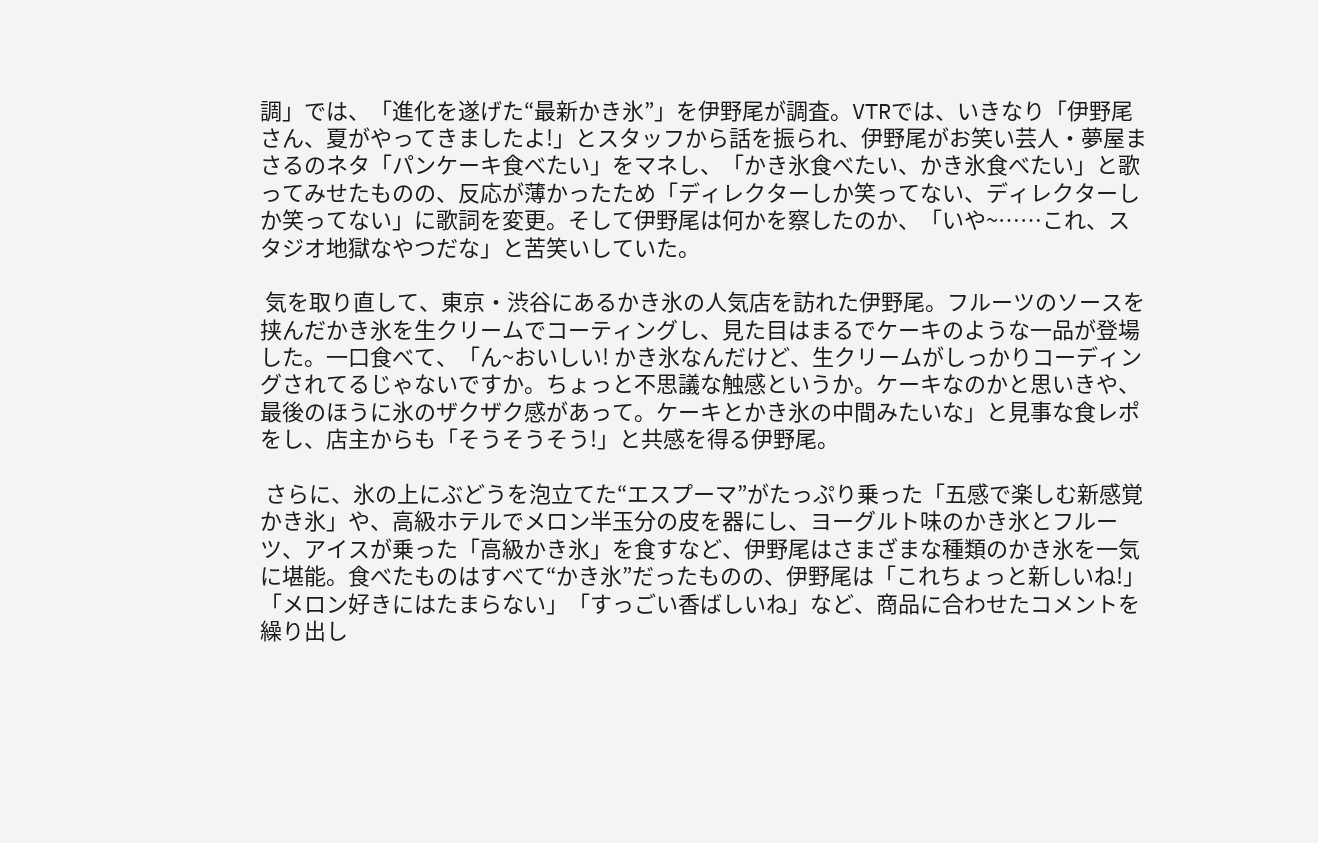調」では、「進化を遂げた“最新かき氷”」を伊野尾が調査。VTRでは、いきなり「伊野尾さん、夏がやってきましたよ!」とスタッフから話を振られ、伊野尾がお笑い芸人・夢屋まさるのネタ「パンケーキ食べたい」をマネし、「かき氷食べたい、かき氷食べたい」と歌ってみせたものの、反応が薄かったため「ディレクターしか笑ってない、ディレクターしか笑ってない」に歌詞を変更。そして伊野尾は何かを察したのか、「いや~……これ、スタジオ地獄なやつだな」と苦笑いしていた。

 気を取り直して、東京・渋谷にあるかき氷の人気店を訪れた伊野尾。フルーツのソースを挟んだかき氷を生クリームでコーティングし、見た目はまるでケーキのような一品が登場した。一口食べて、「ん~おいしい! かき氷なんだけど、生クリームがしっかりコーディングされてるじゃないですか。ちょっと不思議な触感というか。ケーキなのかと思いきや、最後のほうに氷のザクザク感があって。ケーキとかき氷の中間みたいな」と見事な食レポをし、店主からも「そうそうそう!」と共感を得る伊野尾。

 さらに、氷の上にぶどうを泡立てた“エスプーマ”がたっぷり乗った「五感で楽しむ新感覚かき氷」や、高級ホテルでメロン半玉分の皮を器にし、ヨーグルト味のかき氷とフルーツ、アイスが乗った「高級かき氷」を食すなど、伊野尾はさまざまな種類のかき氷を一気に堪能。食べたものはすべて“かき氷”だったものの、伊野尾は「これちょっと新しいね!」「メロン好きにはたまらない」「すっごい香ばしいね」など、商品に合わせたコメントを繰り出し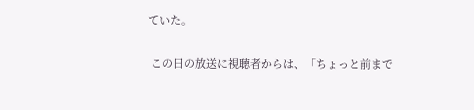ていた。

 この日の放送に視聴者からは、「ちょっと前まで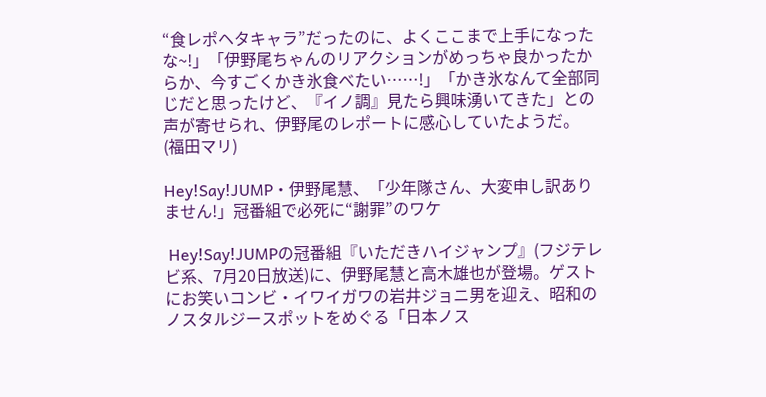“食レポヘタキャラ”だったのに、よくここまで上手になったな~!」「伊野尾ちゃんのリアクションがめっちゃ良かったからか、今すごくかき氷食べたい……!」「かき氷なんて全部同じだと思ったけど、『イノ調』見たら興味湧いてきた」との声が寄せられ、伊野尾のレポートに感心していたようだ。
(福田マリ)

Hey!Say!JUMP・伊野尾慧、「少年隊さん、大変申し訳ありません!」冠番組で必死に“謝罪”のワケ

 Hey!Say!JUMPの冠番組『いただきハイジャンプ』(フジテレビ系、7月20日放送)に、伊野尾慧と高木雄也が登場。ゲストにお笑いコンビ・イワイガワの岩井ジョニ男を迎え、昭和のノスタルジースポットをめぐる「日本ノス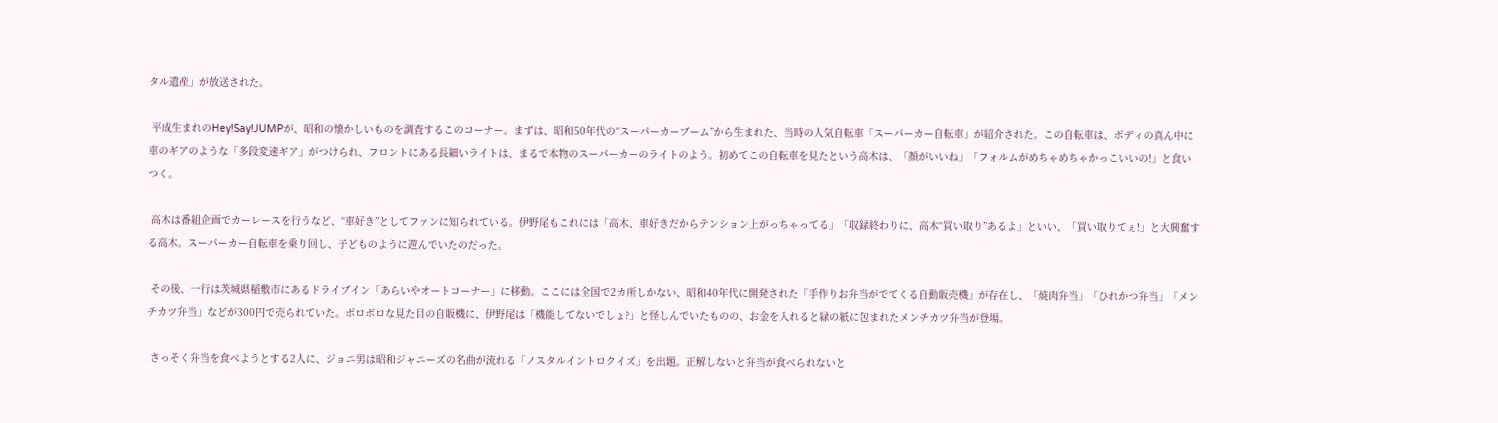タル遺産」が放送された。

 平成生まれのHey!Say!JUMPが、昭和の懐かしいものを調査するこのコーナー。まずは、昭和50年代の“スーパーカーブーム”から生まれた、当時の人気自転車「スーパーカー自転車」が紹介された。この自転車は、ボディの真ん中に車のギアのような「多段変速ギア」がつけられ、フロントにある長細いライトは、まるで本物のスーパーカーのライトのよう。初めてこの自転車を見たという高木は、「顔がいいね」「フォルムがめちゃめちゃかっこいいの!」と食いつく。

 高木は番組企画でカーレースを行うなど、“車好き”としてファンに知られている。伊野尾もこれには「高木、車好きだからテンション上がっちゃってる」「収録終わりに、高木“買い取り”あるよ」といい、「買い取りてぇ!」と大興奮する高木。スーパーカー自転車を乗り回し、子どものように遊んでいたのだった。

 その後、一行は茨城県稲敷市にあるドライブイン「あらいやオートコーナー」に移動。ここには全国で2カ所しかない、昭和40年代に開発された「手作りお弁当がでてくる自動販売機」が存在し、「焼肉弁当」「ひれかつ弁当」「メンチカツ弁当」などが300円で売られていた。ボロボロな見た目の自販機に、伊野尾は「機能してないでしょ?」と怪しんでいたものの、お金を入れると緑の紙に包まれたメンチカツ弁当が登場。

 さっそく弁当を食べようとする2人に、ジョニ男は昭和ジャニーズの名曲が流れる「ノスタルイントロクイズ」を出題。正解しないと弁当が食べられないと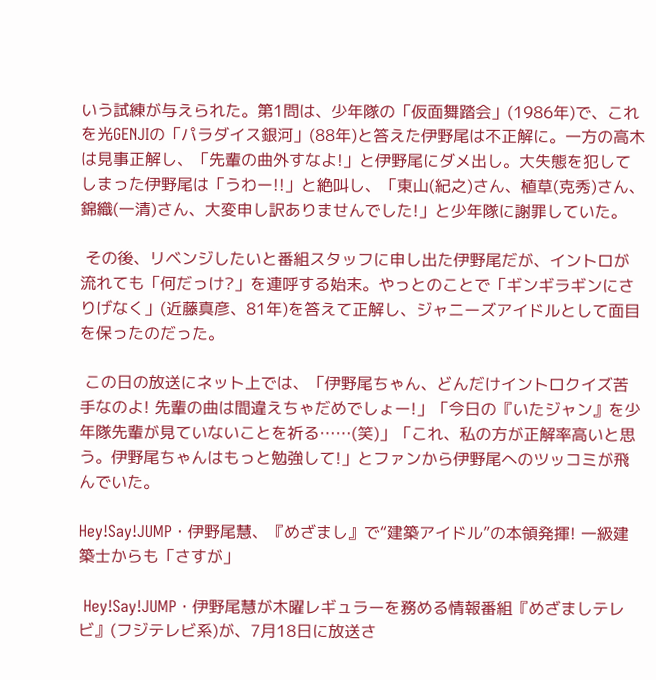いう試練が与えられた。第1問は、少年隊の「仮面舞踏会」(1986年)で、これを光GENJIの「パラダイス銀河」(88年)と答えた伊野尾は不正解に。一方の高木は見事正解し、「先輩の曲外すなよ!」と伊野尾にダメ出し。大失態を犯してしまった伊野尾は「うわー!!」と絶叫し、「東山(紀之)さん、植草(克秀)さん、錦織(一清)さん、大変申し訳ありませんでした!」と少年隊に謝罪していた。

 その後、リベンジしたいと番組スタッフに申し出た伊野尾だが、イントロが流れても「何だっけ?」を連呼する始末。やっとのことで「ギンギラギンにさりげなく」(近藤真彦、81年)を答えて正解し、ジャニーズアイドルとして面目を保ったのだった。

 この日の放送にネット上では、「伊野尾ちゃん、どんだけイントロクイズ苦手なのよ! 先輩の曲は間違えちゃだめでしょー!」「今日の『いたジャン』を少年隊先輩が見ていないことを祈る……(笑)」「これ、私の方が正解率高いと思う。伊野尾ちゃんはもっと勉強して!」とファンから伊野尾へのツッコミが飛んでいた。

Hey!Say!JUMP・伊野尾慧、『めざまし』で“建築アイドル”の本領発揮! 一級建築士からも「さすが」

 Hey!Say!JUMP・伊野尾慧が木曜レギュラーを務める情報番組『めざましテレビ』(フジテレビ系)が、7月18日に放送さ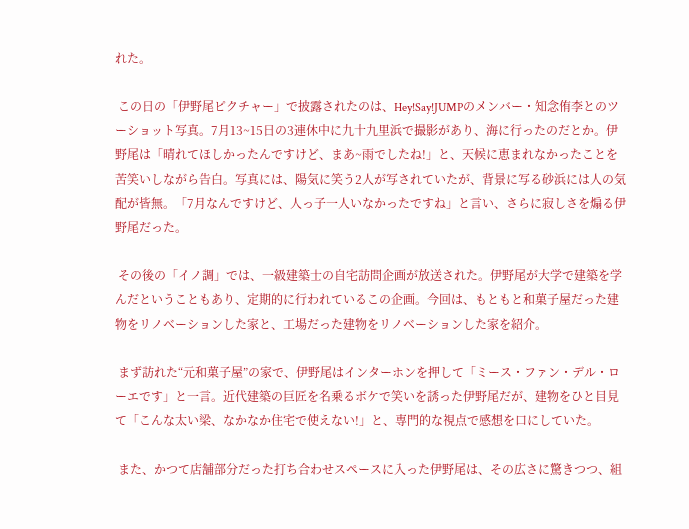れた。

 この日の「伊野尾ピクチャー」で披露されたのは、Hey!Say!JUMPのメンバー・知念侑李とのツーショット写真。7月13~15日の3連休中に九十九里浜で撮影があり、海に行ったのだとか。伊野尾は「晴れてほしかったんですけど、まあ~雨でしたね!」と、天候に恵まれなかったことを苦笑いしながら告白。写真には、陽気に笑う2人が写されていたが、背景に写る砂浜には人の気配が皆無。「7月なんですけど、人っ子一人いなかったですね」と言い、さらに寂しさを煽る伊野尾だった。

 その後の「イノ調」では、一級建築士の自宅訪問企画が放送された。伊野尾が大学で建築を学んだということもあり、定期的に行われているこの企画。今回は、もともと和菓子屋だった建物をリノベーションした家と、工場だった建物をリノベーションした家を紹介。

 まず訪れた“元和菓子屋”の家で、伊野尾はインターホンを押して「ミース・ファン・デル・ローエです」と一言。近代建築の巨匠を名乗るボケで笑いを誘った伊野尾だが、建物をひと目見て「こんな太い梁、なかなか住宅で使えない!」と、専門的な視点で感想を口にしていた。

 また、かつて店舗部分だった打ち合わせスペースに入った伊野尾は、その広さに驚きつつ、組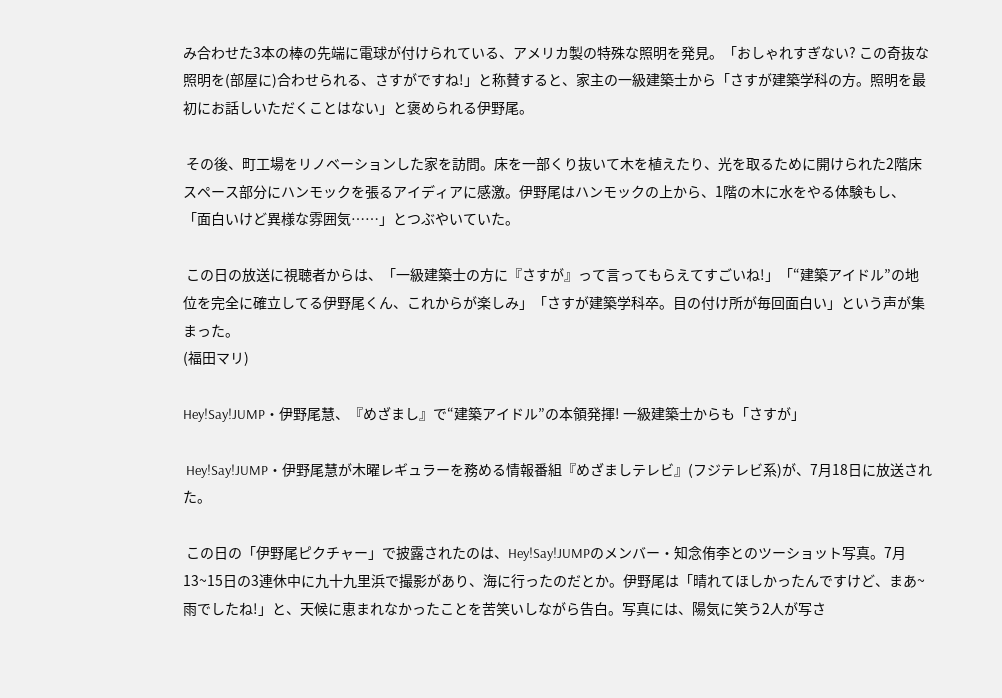み合わせた3本の棒の先端に電球が付けられている、アメリカ製の特殊な照明を発見。「おしゃれすぎない? この奇抜な照明を(部屋に)合わせられる、さすがですね!」と称賛すると、家主の一級建築士から「さすが建築学科の方。照明を最初にお話しいただくことはない」と褒められる伊野尾。

 その後、町工場をリノベーションした家を訪問。床を一部くり抜いて木を植えたり、光を取るために開けられた2階床スペース部分にハンモックを張るアイディアに感激。伊野尾はハンモックの上から、1階の木に水をやる体験もし、「面白いけど異様な雰囲気……」とつぶやいていた。

 この日の放送に視聴者からは、「一級建築士の方に『さすが』って言ってもらえてすごいね!」「“建築アイドル”の地位を完全に確立してる伊野尾くん、これからが楽しみ」「さすが建築学科卒。目の付け所が毎回面白い」という声が集まった。
(福田マリ)

Hey!Say!JUMP・伊野尾慧、『めざまし』で“建築アイドル”の本領発揮! 一級建築士からも「さすが」

 Hey!Say!JUMP・伊野尾慧が木曜レギュラーを務める情報番組『めざましテレビ』(フジテレビ系)が、7月18日に放送された。

 この日の「伊野尾ピクチャー」で披露されたのは、Hey!Say!JUMPのメンバー・知念侑李とのツーショット写真。7月13~15日の3連休中に九十九里浜で撮影があり、海に行ったのだとか。伊野尾は「晴れてほしかったんですけど、まあ~雨でしたね!」と、天候に恵まれなかったことを苦笑いしながら告白。写真には、陽気に笑う2人が写さ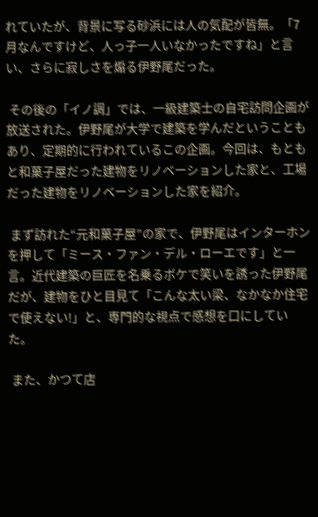れていたが、背景に写る砂浜には人の気配が皆無。「7月なんですけど、人っ子一人いなかったですね」と言い、さらに寂しさを煽る伊野尾だった。

 その後の「イノ調」では、一級建築士の自宅訪問企画が放送された。伊野尾が大学で建築を学んだということもあり、定期的に行われているこの企画。今回は、もともと和菓子屋だった建物をリノベーションした家と、工場だった建物をリノベーションした家を紹介。

 まず訪れた“元和菓子屋”の家で、伊野尾はインターホンを押して「ミース・ファン・デル・ローエです」と一言。近代建築の巨匠を名乗るボケで笑いを誘った伊野尾だが、建物をひと目見て「こんな太い梁、なかなか住宅で使えない!」と、専門的な視点で感想を口にしていた。

 また、かつて店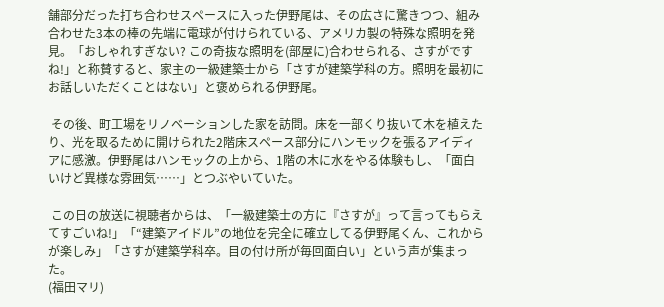舗部分だった打ち合わせスペースに入った伊野尾は、その広さに驚きつつ、組み合わせた3本の棒の先端に電球が付けられている、アメリカ製の特殊な照明を発見。「おしゃれすぎない? この奇抜な照明を(部屋に)合わせられる、さすがですね!」と称賛すると、家主の一級建築士から「さすが建築学科の方。照明を最初にお話しいただくことはない」と褒められる伊野尾。

 その後、町工場をリノベーションした家を訪問。床を一部くり抜いて木を植えたり、光を取るために開けられた2階床スペース部分にハンモックを張るアイディアに感激。伊野尾はハンモックの上から、1階の木に水をやる体験もし、「面白いけど異様な雰囲気……」とつぶやいていた。

 この日の放送に視聴者からは、「一級建築士の方に『さすが』って言ってもらえてすごいね!」「“建築アイドル”の地位を完全に確立してる伊野尾くん、これからが楽しみ」「さすが建築学科卒。目の付け所が毎回面白い」という声が集まった。
(福田マリ)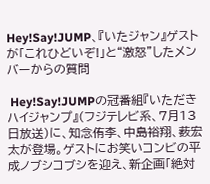Hey!Say!JUMP、『いたジャン』ゲストが「これひどいぞ!」と“激怒”したメンバーからの質問

 Hey!Say!JUMPの冠番組『いただきハイジャンプ』(フジテレビ系、7月13日放送)に、知念侑李、中島裕翔、薮宏太が登場。ゲストにお笑いコンビの平成ノブシコブシを迎え、新企画「絶対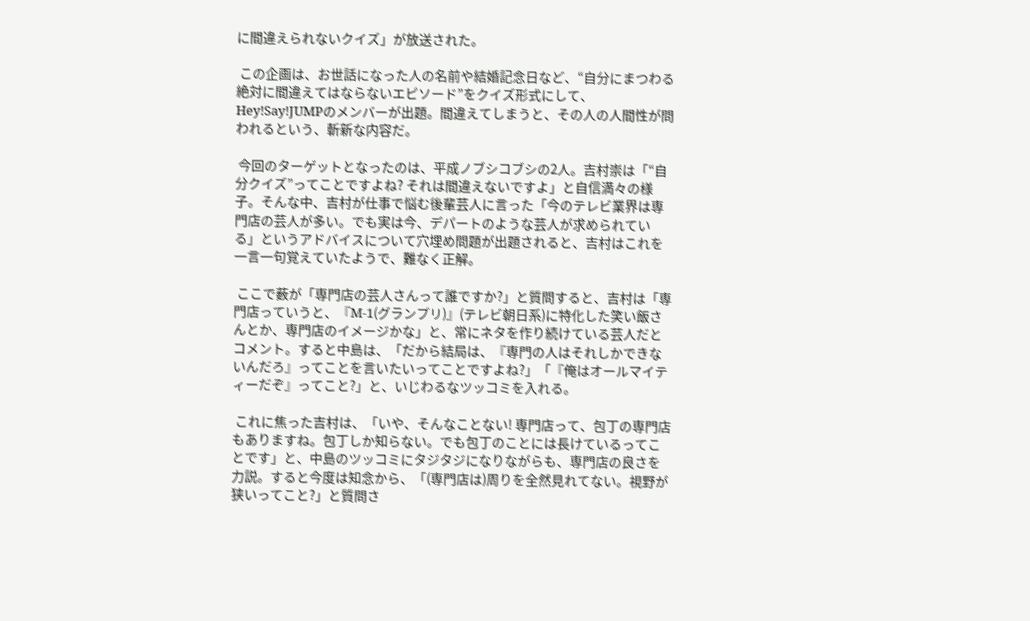に間違えられないクイズ」が放送された。

 この企画は、お世話になった人の名前や結婚記念日など、“自分にまつわる絶対に間違えてはならないエピソード”をクイズ形式にして、Hey!Say!JUMPのメンバーが出題。間違えてしまうと、その人の人間性が問われるという、斬新な内容だ。

 今回のターゲットとなったのは、平成ノブシコブシの2人。吉村崇は「“自分クイズ”ってことですよね? それは間違えないですよ」と自信満々の様子。そんな中、吉村が仕事で悩む後輩芸人に言った「今のテレビ業界は専門店の芸人が多い。でも実は今、デパートのような芸人が求められている」というアドバイスについて穴埋め問題が出題されると、吉村はこれを一言一句覚えていたようで、難なく正解。

 ここで薮が「専門店の芸人さんって誰ですか?」と質問すると、吉村は「専門店っていうと、『M-1(グランプリ)』(テレビ朝日系)に特化した笑い飯さんとか、専門店のイメージかな」と、常にネタを作り続けている芸人だとコメント。すると中島は、「だから結局は、『専門の人はそれしかできないんだろ』ってことを言いたいってことですよね?」「『俺はオールマイティーだぞ』ってこと?」と、いじわるなツッコミを入れる。

 これに焦った吉村は、「いや、そんなことない! 専門店って、包丁の専門店もありますね。包丁しか知らない。でも包丁のことには長けているってことです」と、中島のツッコミにタジタジになりながらも、専門店の良さを力説。すると今度は知念から、「(専門店は)周りを全然見れてない。視野が狭いってこと?」と質問さ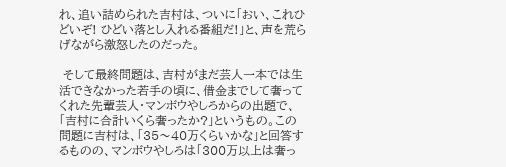れ、追い詰められた吉村は、ついに「おい、これひどいぞ! ひどい落とし入れる番組だ!」と、声を荒らげながら激怒したのだった。

 そして最終問題は、吉村がまだ芸人一本では生活できなかった若手の頃に、借金までして奢ってくれた先輩芸人・マンボウやしろからの出題で、「吉村に合計いくら奢ったか?」というもの。この問題に吉村は、「35〜40万くらいかな」と回答するものの、マンボウやしろは「300万以上は奢っ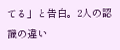てる」と告白。2人の認識の違い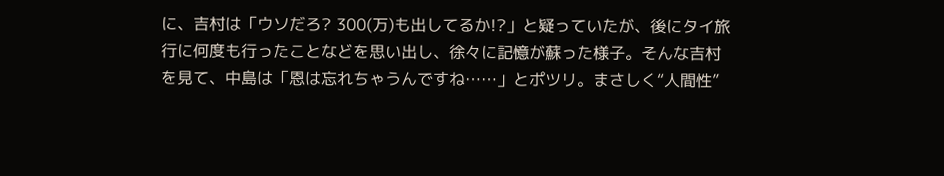に、吉村は「ウソだろ? 300(万)も出してるか!?」と疑っていたが、後にタイ旅行に何度も行ったことなどを思い出し、徐々に記憶が蘇った様子。そんな吉村を見て、中島は「恩は忘れちゃうんですね……」とポツリ。まさしく“人間性”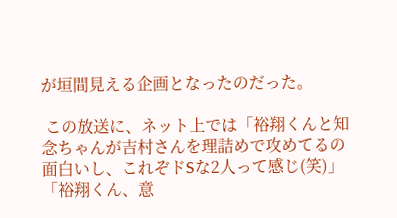が垣間見える企画となったのだった。

 この放送に、ネット上では「裕翔くんと知念ちゃんが吉村さんを理詰めで攻めてるの面白いし、これぞドSな2人って感じ(笑)」「裕翔くん、意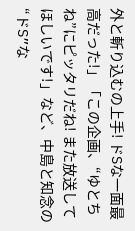外と斬り込むの上手! ドSな一面最高だった!」「この企画、“ゆとちね”にピッタリだね! また放送してほしいです!」など、中島と知念の“ドS”な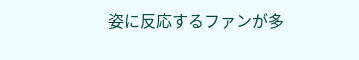姿に反応するファンが多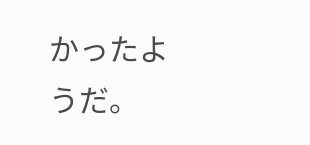かったようだ。